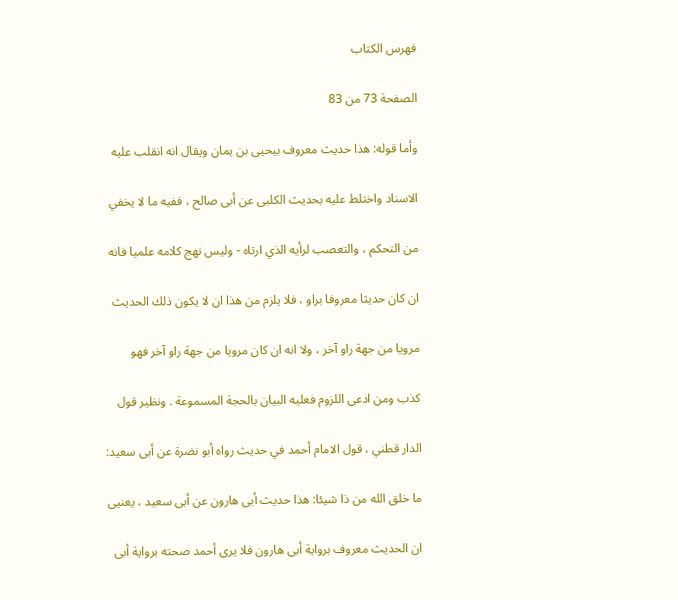فهرس الكتاب

الصفحة 73 من 83

وأما قوله: هذا حديث معروف بيحيى بن يمان ويقال انه انقلب عليه

الاسناد واختلط عليه بحديث الكلبى عن أبى صالح ، ففيه ما لا يخفي

من التحكم ، والتعصب لرأيه الذي ارتاه - وليس نهج كلامه علميا فانه

ان كان حديثا معروفا براو ، فلا يلزم من هذا ان لا يكون ذلك الحديث

مرويا من جهة راو آخر ، ولا انه ان كان مرويا من جهة راو آخر فهو

كذب ومن ادعى اللزوم فعليه البيان بالحجة المسموعة . ونظير قول

الدار قطني ، قول الامام أحمد في حديث رواه أبو نضرة عن أبى سعيد:

ما خلق الله من ذا شيئا: هذا حديث أبى هارون عن أبى سعيد ، يعنيى

ان الحديث معروف برواية أبى هارون فلا يرى أحمد صحته برواية أبى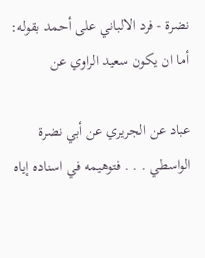نضرة - فرد الالباني على أحمد بقوله: أما ان يكون سعيد الراوي عن

عباد عن الجريري عن أبي نضرة الواسطي . . . فتوهيمه في اسناده إياه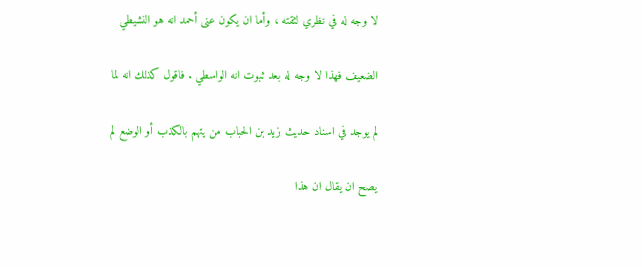لا وجه له في نظري لثقته ، وأما ان يكون عنى أحمد انه هو النشيطي

الضعيف فهذا لا وجه له بعد ثبوت انه الواسطي . فاقول كذلك انه لما

لم يوجد في اسناد حديث زيد بن الحباب من يتهم بالكذب أو الوضع لم

يصح ان يقال ان هذا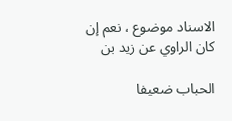الاسناد موضوع ، نعم إن كان الراوي عن زيد بن

الحباب ضعيفا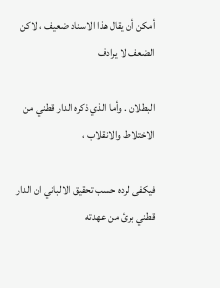أمكن أن يقال هذا الاسناد ضعيف ، لاكن الضعف لا يرادف

البطلان . وأما الذي ذكره الدار قطني من الاختلاط والانقلاب ،

فيكفى لرده حسب تحقيق الالباني ان الدار قطني برئ من عهدته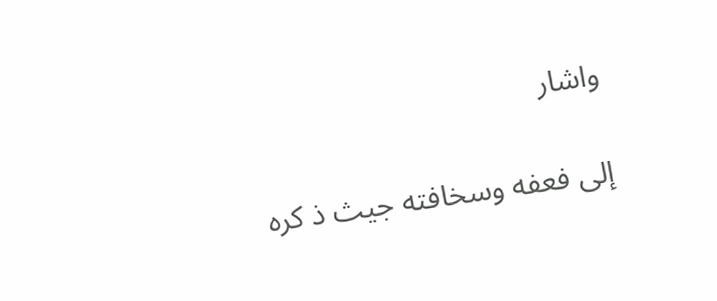واشار

إلى فعفه وسخافته جيث ذ كره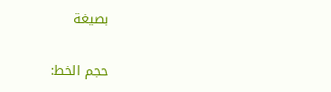بصيغة

حجم الخط: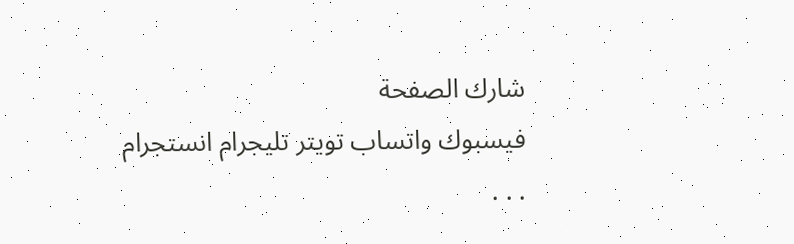شارك الصفحة
فيسبوك واتساب تويتر تليجرام انستجرام
. . .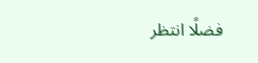فضلًا انتظر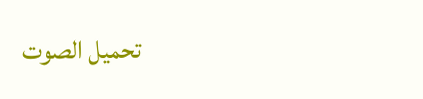تحميل الصوت